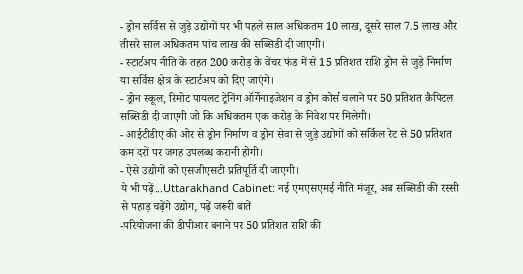- ड्रोन सर्विस से जुड़े उद्योगों पर भी पहले साल अधिकतम 10 लाख, दूसरे साल 7.5 लाख और तीसरे साल अधिकतम पांच लाख की सब्सिडी दी जाएगी।
- स्टार्टअप नीति के तहत 200 करोड़ के वेंचर फंड में से 15 प्रतिशत राशि ड्रोन से जुड़े निर्माण या सर्विस क्षेत्र के स्टार्टअप को दिए जाएंगे।
- ड्रोन स्कूल, रिमोट पायलट ट्रेनिंग ऑर्गेनाइजेशन व ड्रोन कोर्स चलाने पर 50 प्रतिशत कैपिटल सब्सिडी दी जाएगी जो कि अधिकतम एक करोड़ के निवेश पर मिलेगी।
- आईटीडीए की ओर से ड्रोन निर्माण व ड्रोन सेवा से जुड़े उद्योगों को सर्किल रेट से 50 प्रतिशत कम दरों पर जगह उपलब्ध करानी होगी।
- ऐसे उद्योगों को एसजीएसटी प्रतिपूर्ति दी जाएगी।
ये भी पढ़ें...Uttarakhand Cabinet: नई एमएसएमई नीति मंजूर, अब सब्सिडी की रस्सी से पहाड़ चढ़ेंगे उद्योग, पढ़ें जरूरी बातें
-परियोजना की डीपीआर बनाने पर 50 प्रतिशत राशि की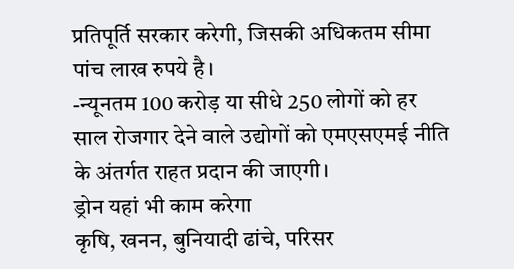प्रतिपूर्ति सरकार करेगी, जिसकी अधिकतम सीमा पांच लाख रुपये है।
-न्यूनतम 100 करोड़ या सीधे 250 लोगों को हर साल रोजगार देने वाले उद्योगों को एमएसएमई नीति के अंतर्गत राहत प्रदान की जाएगी।
ड्रोन यहां भी काम करेगा
कृषि, खनन, बुनियादी ढांचे, परिसर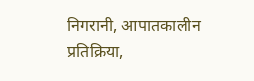निगरानी, आपातकालीन प्रतिक्रिया,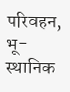परिवहन, भू-स्थानिक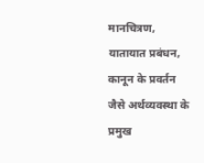मानचित्रण, यातायात प्रबंधन, कानून के प्रवर्तन जैसे अर्थव्यवस्था के प्रमुख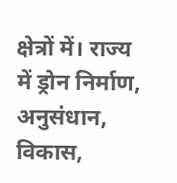क्षेत्रों में। राज्य में ड्रोन निर्माण, अनुसंधान, विकास,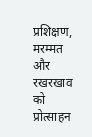प्रशिक्षण, मरम्मत और रखरखाव को प्रोत्साहन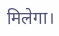मिलेगा।